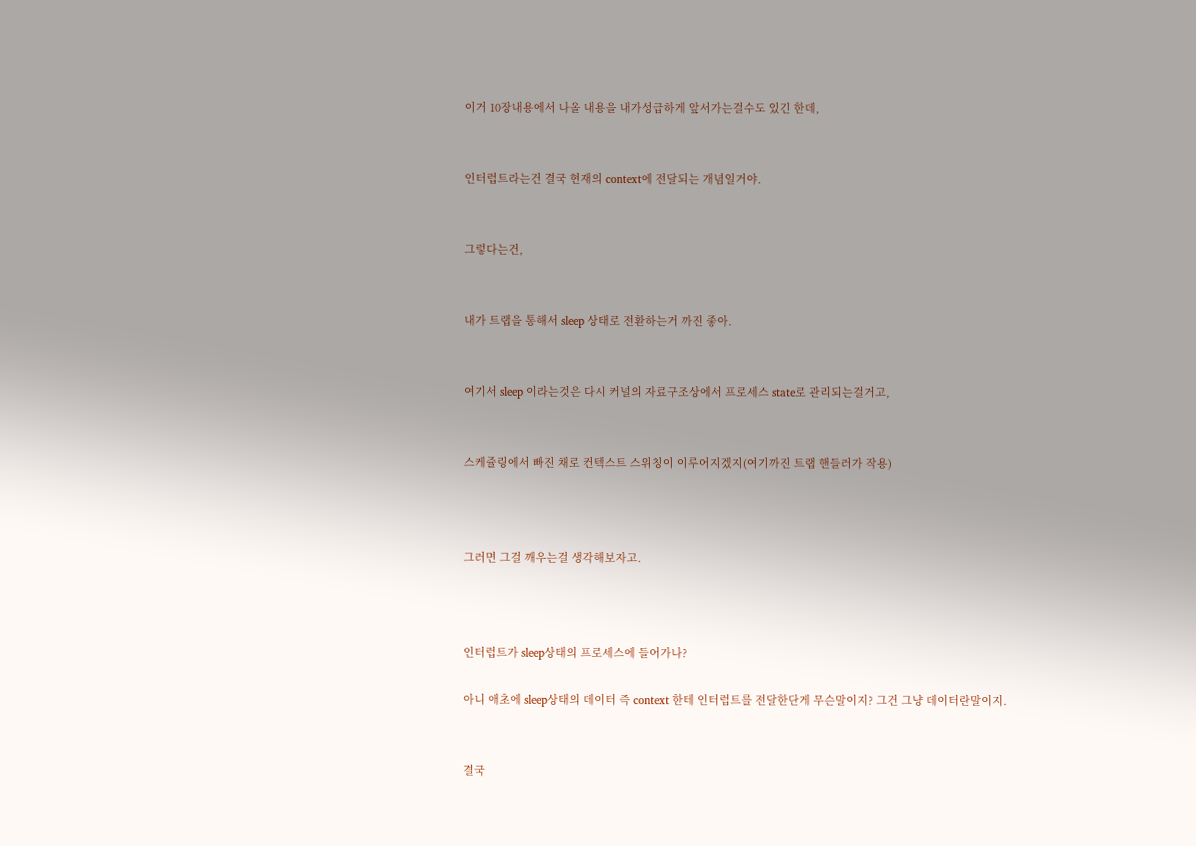이거 10장내용에서 나올 내용을 내가성급하게 앞서가는걸수도 있긴 한데,


인터럽트라는건 결국 현재의 context에 전달되는 개념일거야.


그렇다는건,


내가 트랩을 통해서 sleep 상태로 전환하는거 까진 좋아.


여기서 sleep 이라는것은 다시 커널의 자료구조상에서 프로세스 state로 관리되는걸거고,


스케쥴링에서 빠진 채로 컨텍스트 스위칭이 이루어지겠지(여기까진 트랩 핸들러가 작용)



그러면 그걸 깨우는걸 생각해보자고.



인터럽트가 sleep상태의 프로세스에 들어가나?

아니 애초에 sleep상태의 데이터 즉 context 한테 인터럽트를 전달한단게 무슨말이지? 그건 그냥 데이터란말이지.


결국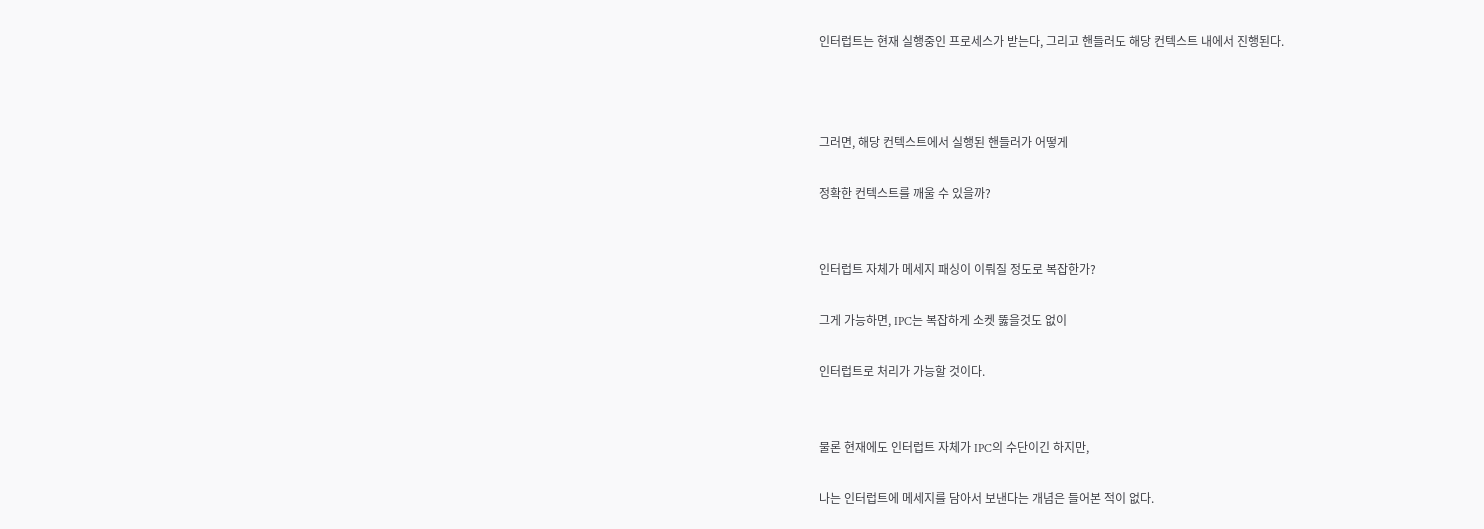인터럽트는 현재 실행중인 프로세스가 받는다, 그리고 핸들러도 해당 컨텍스트 내에서 진행된다.



그러면, 해당 컨텍스트에서 실행된 핸들러가 어떻게

정확한 컨텍스트를 깨울 수 있을까?


인터럽트 자체가 메세지 패싱이 이뤄질 정도로 복잡한가?

그게 가능하면, IPC는 복잡하게 소켓 뚫을것도 없이

인터럽트로 처리가 가능할 것이다.


물론 현재에도 인터럽트 자체가 IPC의 수단이긴 하지만,

나는 인터럽트에 메세지를 담아서 보낸다는 개념은 들어본 적이 없다.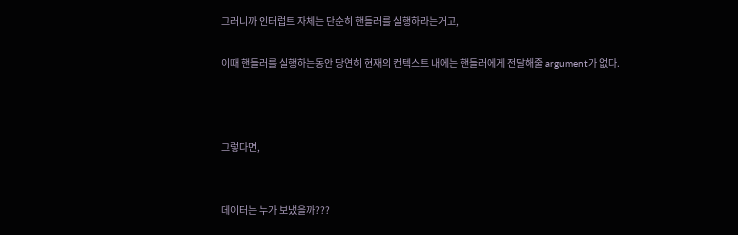그러니까 인터럽트 자체는 단순히 핸들러를 실행하라는거고,

이때 핸들러를 실행하는동안 당연히 현재의 컨텍스트 내에는 핸들러에게 전달해줄 argument가 없다.



그렇다면,


데이터는 누가 보냈을까???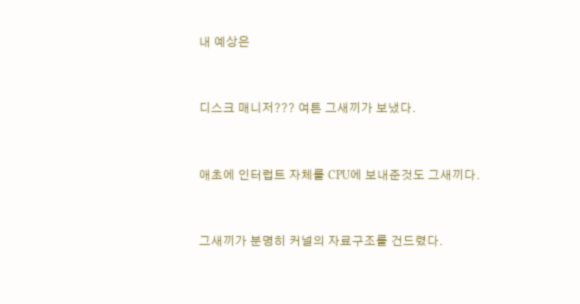내 예상은


디스크 매니저??? 여튼 그새끼가 보냈다.


애초에 인터럽트 자체를 CPU에 보내준것도 그새끼다.


그새끼가 분명히 커널의 자료구조를 건드렸다.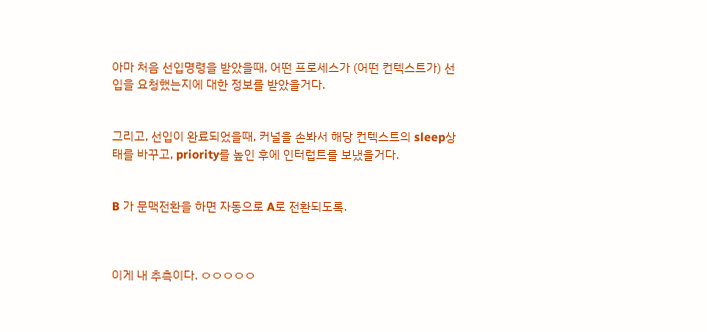아마 처음 선입명령을 받았을때, 어떤 프로세스가 (어떤 컨텍스트가) 선입을 요청했는지에 대한 정보를 받았을거다.


그리고, 선입이 완료되었을때, 커널을 손봐서 해당 컨텍스트의 sleep상태를 바꾸고, priority를 높인 후에 인터럽트를 보냈을거다.


B 가 문맥전환을 하면 자동으로 A로 전환되도록.



이게 내 추측이다. ㅇㅇㅇㅇㅇ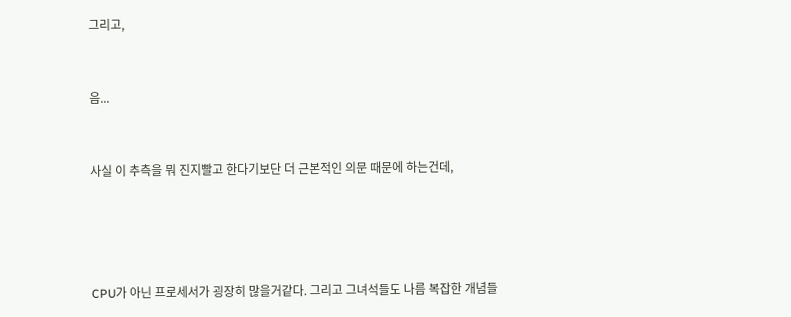그리고,


음...


사실 이 추측을 뭐 진지빨고 한다기보단 더 근본적인 의문 때문에 하는건데,




CPU가 아닌 프로세서가 굉장히 많을거같다. 그리고 그녀석들도 나름 복잡한 개념들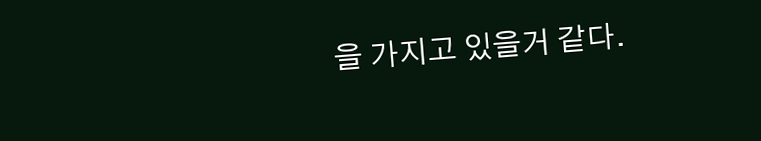을 가지고 있을거 같다.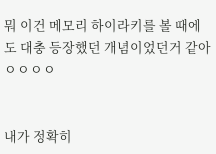뭐 이건 메모리 하이라키를 볼 때에도 대충 등장했던 개념이었던거 같아 ㅇㅇㅇㅇ


내가 정확히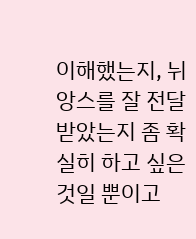이해했는지, 뉘앙스를 잘 전달받았는지 좀 확실히 하고 싶은것일 뿐이고